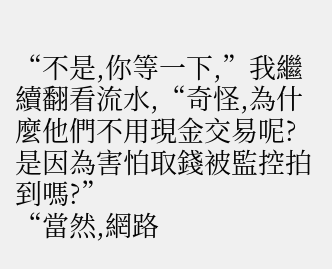“不是,你等一下,”我繼續翻看流水,“奇怪,為什麼他們不用現金交易呢?是因為害怕取錢被監控拍到嗎?”
“當然,網路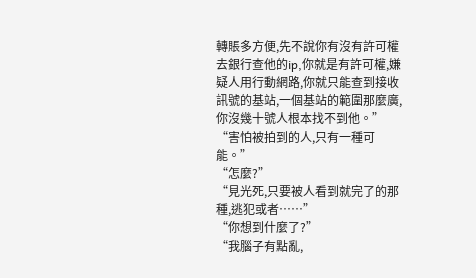轉賬多方便,先不說你有沒有許可權去銀行查他的ip,你就是有許可權,嫌疑人用行動網路,你就只能查到接收訊號的基站,一個基站的範圍那麼廣,你沒幾十號人根本找不到他。”
“害怕被拍到的人,只有一種可能。”
“怎麼?”
“見光死,只要被人看到就完了的那種,逃犯或者……”
“你想到什麼了?”
“我腦子有點亂,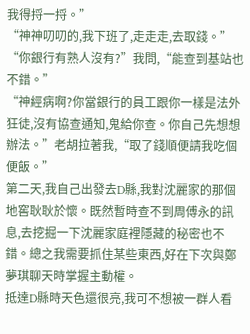我得捋一捋。”
“神神叨叨的,我下班了,走走走,去取錢。”
“你銀行有熟人沒有?”我問,“能查到基站也不錯。”
“神經病啊?你當銀行的員工跟你一樣是法外狂徒,沒有協查通知,鬼給你查。你自己先想想辦法。”老胡拉著我,“取了錢順便請我吃個便飯。”
第二天,我自己出發去D縣,我對沈麗家的那個地窖耿耿於懷。既然暫時查不到周傅永的訊息,去挖掘一下沈麗家庭裡隱藏的秘密也不錯。總之我需要抓住某些東西,好在下次與鄭夢琪聊天時掌握主動權。
抵達D縣時天色還很亮,我可不想被一群人看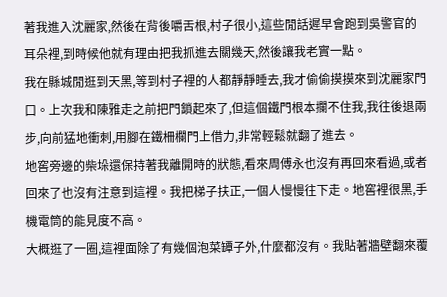著我進入沈麗家,然後在背後嚼舌根,村子很小,這些閒話遲早會跑到吳警官的耳朵裡,到時候他就有理由把我抓進去關幾天,然後讓我老實一點。
我在縣城閒逛到天黑,等到村子裡的人都靜靜睡去,我才偷偷摸摸來到沈麗家門口。上次我和陳雅走之前把門鎖起來了,但這個鐵門根本攔不住我,我往後退兩步,向前猛地衝刺,用腳在鐵柵欄門上借力,非常輕鬆就翻了進去。
地窖旁邊的柴垛還保持著我離開時的狀態,看來周傅永也沒有再回來看過,或者回來了也沒有注意到這裡。我把梯子扶正,一個人慢慢往下走。地窖裡很黑,手機電筒的能見度不高。
大概逛了一圈,這裡面除了有幾個泡菜罈子外,什麼都沒有。我貼著牆壁翻來覆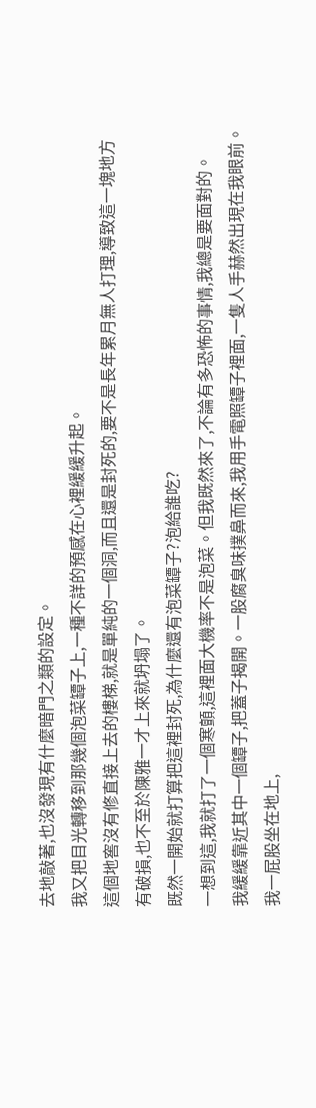去地敲著,也沒發現有什麼暗門之類的設定。
我又把目光轉移到那幾個泡菜罈子上,一種不詳的預感在心裡緩緩升起。
這個地窖沒有修直接上去的樓梯,就是單純的一個洞,而且還是封死的,要不是長年累月無人打理,導致這一塊地方有破損,也不至於陳雅一才上來就坍塌了。
既然一開始就打算把這裡封死,為什麼還有泡菜罈子?泡給誰吃?
一想到這,我就打了一個寒顫,這裡面大機率不是泡菜。但我既然來了,不論有多恐怖的事情,我總是要面對的。
我緩緩靠近其中一個罈子,把蓋子揭開。一股腐臭味撲鼻而來,我用手電照罈子裡面,一隻人手赫然出現在我眼前。
我一屁股坐在地上,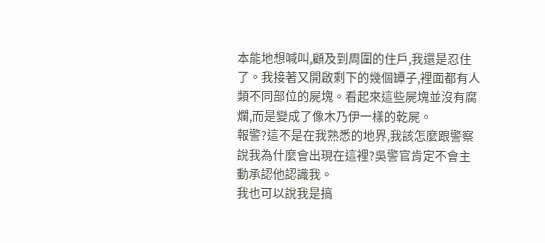本能地想喊叫,顧及到周圍的住戶,我還是忍住了。我接著又開啟剩下的幾個罈子,裡面都有人類不同部位的屍塊。看起來這些屍塊並沒有腐爛,而是變成了像木乃伊一樣的乾屍。
報警?這不是在我熟悉的地界,我該怎麼跟警察說我為什麼會出現在這裡?吳警官肯定不會主動承認他認識我。
我也可以說我是搞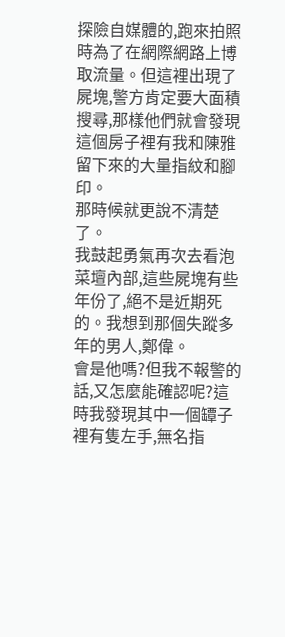探險自媒體的,跑來拍照時為了在網際網路上博取流量。但這裡出現了屍塊,警方肯定要大面積搜尋,那樣他們就會發現這個房子裡有我和陳雅留下來的大量指紋和腳印。
那時候就更說不清楚了。
我鼓起勇氣再次去看泡菜壇內部,這些屍塊有些年份了,絕不是近期死的。我想到那個失蹤多年的男人,鄭偉。
會是他嗎?但我不報警的話,又怎麼能確認呢?這時我發現其中一個罈子裡有隻左手,無名指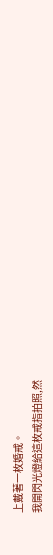上戴著一枚婚戒。
我開閃光燈給這枚戒指拍照,然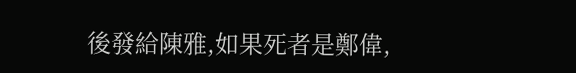後發給陳雅,如果死者是鄭偉,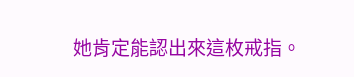她肯定能認出來這枚戒指。